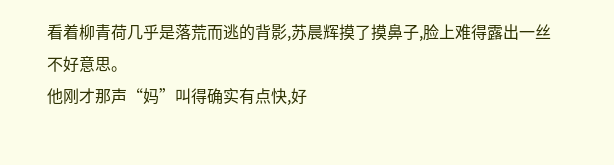看着柳青荷几乎是落荒而逃的背影,苏晨辉摸了摸鼻子,脸上难得露出一丝不好意思。
他刚才那声“妈”叫得确实有点快,好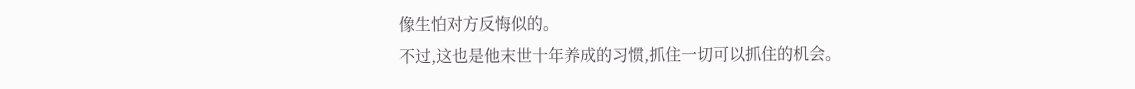像生怕对方反悔似的。
不过,这也是他末世十年养成的习惯,抓住一切可以抓住的机会。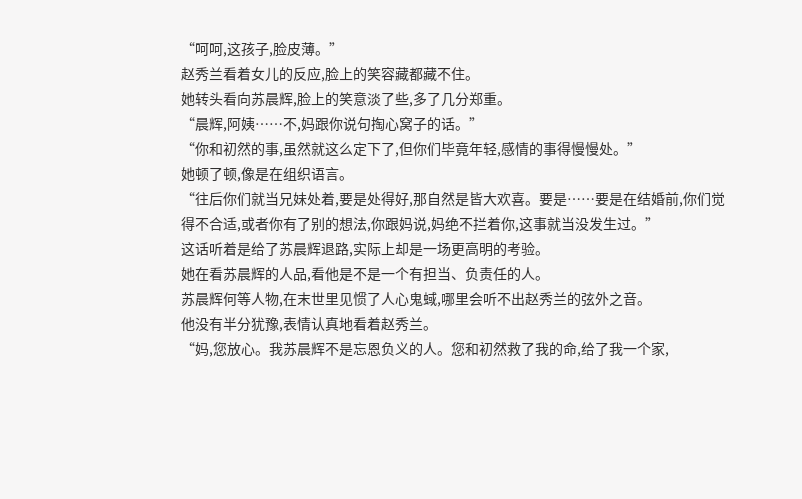“呵呵,这孩子,脸皮薄。”
赵秀兰看着女儿的反应,脸上的笑容藏都藏不住。
她转头看向苏晨辉,脸上的笑意淡了些,多了几分郑重。
“晨辉,阿姨……不,妈跟你说句掏心窝子的话。”
“你和初然的事,虽然就这么定下了,但你们毕竟年轻,感情的事得慢慢处。”
她顿了顿,像是在组织语言。
“往后你们就当兄妹处着,要是处得好,那自然是皆大欢喜。要是……要是在结婚前,你们觉得不合适,或者你有了别的想法,你跟妈说,妈绝不拦着你,这事就当没发生过。”
这话听着是给了苏晨辉退路,实际上却是一场更高明的考验。
她在看苏晨辉的人品,看他是不是一个有担当、负责任的人。
苏晨辉何等人物,在末世里见惯了人心鬼蜮,哪里会听不出赵秀兰的弦外之音。
他没有半分犹豫,表情认真地看着赵秀兰。
“妈,您放心。我苏晨辉不是忘恩负义的人。您和初然救了我的命,给了我一个家,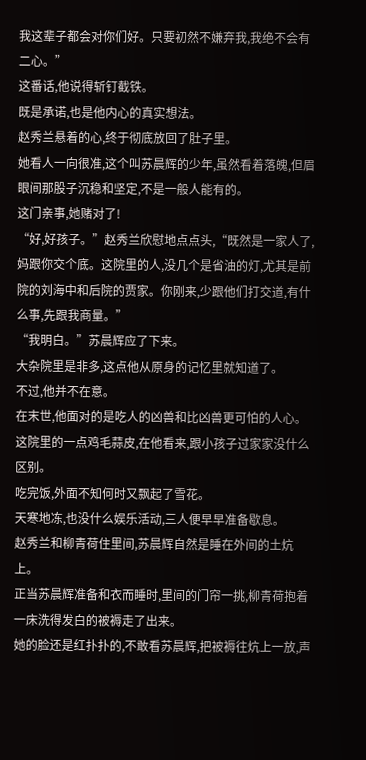我这辈子都会对你们好。只要初然不嫌弃我,我绝不会有二心。”
这番话,他说得斩钉截铁。
既是承诺,也是他内心的真实想法。
赵秀兰悬着的心,终于彻底放回了肚子里。
她看人一向很准,这个叫苏晨辉的少年,虽然看着落魄,但眉眼间那股子沉稳和坚定,不是一般人能有的。
这门亲事,她赌对了!
“好,好孩子。”赵秀兰欣慰地点点头,“既然是一家人了,妈跟你交个底。这院里的人,没几个是省油的灯,尤其是前院的刘海中和后院的贾家。你刚来,少跟他们打交道,有什么事,先跟我商量。”
“我明白。”苏晨辉应了下来。
大杂院里是非多,这点他从原身的记忆里就知道了。
不过,他并不在意。
在末世,他面对的是吃人的凶兽和比凶兽更可怕的人心。
这院里的一点鸡毛蒜皮,在他看来,跟小孩子过家家没什么区别。
吃完饭,外面不知何时又飘起了雪花。
天寒地冻,也没什么娱乐活动,三人便早早准备歇息。
赵秀兰和柳青荷住里间,苏晨辉自然是睡在外间的土炕上。
正当苏晨辉准备和衣而睡时,里间的门帘一挑,柳青荷抱着一床洗得发白的被褥走了出来。
她的脸还是红扑扑的,不敢看苏晨辉,把被褥往炕上一放,声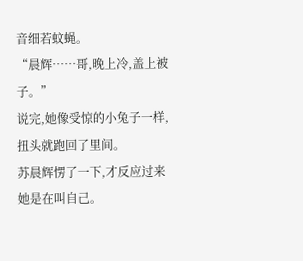音细若蚊蝇。
“晨辉……哥,晚上冷,盖上被子。”
说完,她像受惊的小兔子一样,扭头就跑回了里间。
苏晨辉愣了一下,才反应过来她是在叫自己。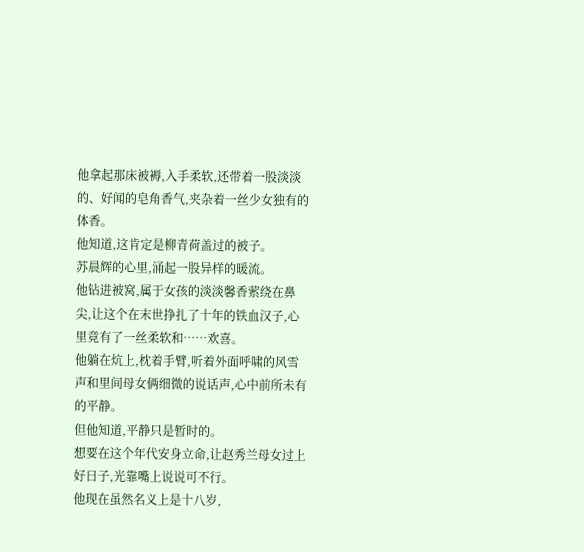他拿起那床被褥,入手柔软,还带着一股淡淡的、好闻的皂角香气,夹杂着一丝少女独有的体香。
他知道,这肯定是柳青荷盖过的被子。
苏晨辉的心里,涌起一股异样的暖流。
他钻进被窝,属于女孩的淡淡馨香萦绕在鼻尖,让这个在末世挣扎了十年的铁血汉子,心里竟有了一丝柔软和……欢喜。
他躺在炕上,枕着手臂,听着外面呼啸的风雪声和里间母女俩细微的说话声,心中前所未有的平静。
但他知道,平静只是暂时的。
想要在这个年代安身立命,让赵秀兰母女过上好日子,光靠嘴上说说可不行。
他现在虽然名义上是十八岁,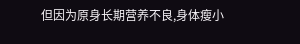但因为原身长期营养不良,身体瘦小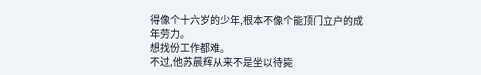得像个十六岁的少年,根本不像个能顶门立户的成年劳力。
想找份工作都难。
不过,他苏晨辉从来不是坐以待毙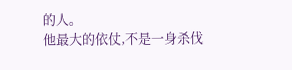的人。
他最大的依仗,不是一身杀伐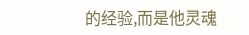的经验,而是他灵魂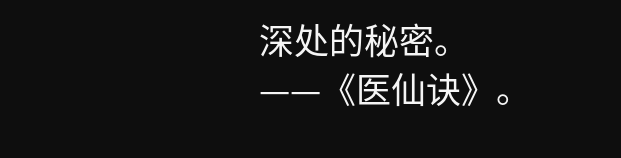深处的秘密。
——《医仙诀》。